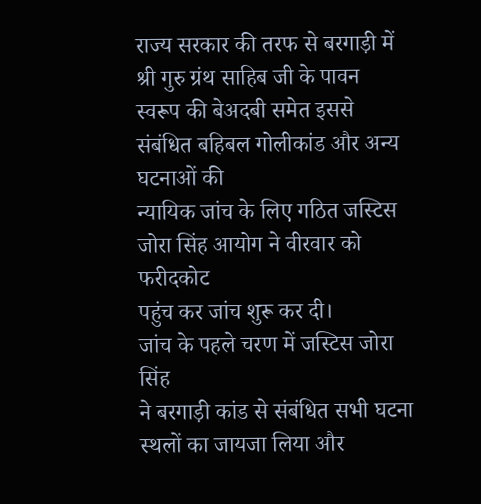राज्य सरकार की तरफ से बरगाड़ी में श्री गुरु ग्रंथ साहिब जी के पावन
स्वरूप की बेअदबी समेत इससे संबंधित बहिबल गोलीकांड और अन्य घटनाओं की
न्यायिक जांच के लिए गठित जस्टिस जोरा सिंह आयोग ने वीरवार को फरीदकोट
पहुंच कर जांच शुरू कर दी।
जांच के पहले चरण में जस्टिस जोरा सिंह
ने बरगाड़ी कांड से संबंधित सभी घटना स्थलों का जायजा लिया और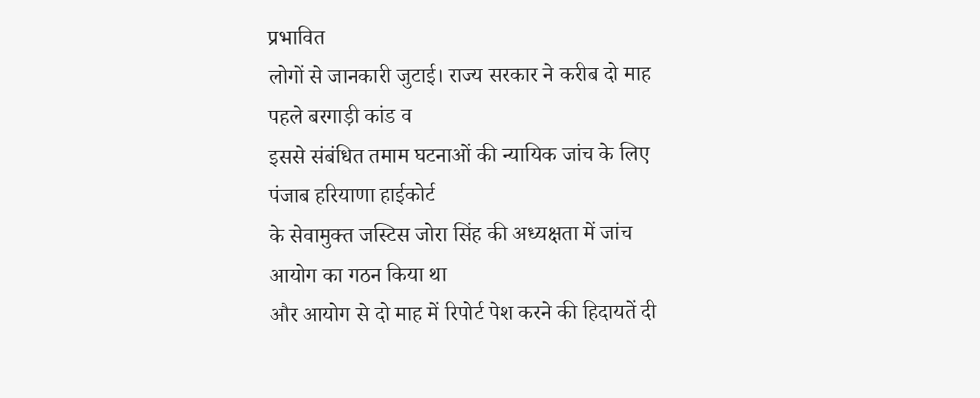प्रभावित
लोगों से जानकारी जुटाई। राज्य सरकार ने करीब दो माह पहले बरगाड़ी कांड व
इससे संबंधित तमाम घटनाओं की न्यायिक जांच के लिए पंजाब हरियाणा हाईकोर्ट
के सेवामुक्त जस्टिस जोरा सिंह की अध्यक्षता में जांच आयोग का गठन किया था
और आयोग से दो माह में रिपोर्ट पेश करने की हिदायतें दी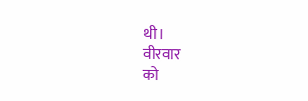थी।
वीरवार
को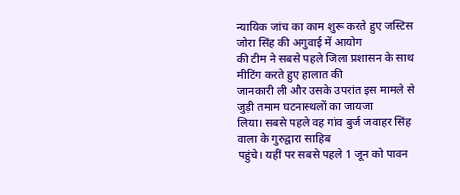न्यायिक जांच का काम शुरू करते हुए जस्टिस जोरा सिंह की अगुवाई में आयोग
की टीम ने सबसे पहले जिला प्रशासन के साथ मीटिंग करते हुए हालात की
जानकारी ली और उसके उपरांत इस मामले से जुड़ी तमाम घटनास्थलों का जायजा
लिया। सबसे पहले वह गांव बुर्ज जवाहर सिंह वाला के गुरुद्वारा साहिब
पहुंचे। यहीं पर सबसे पहले 1 जून को पावन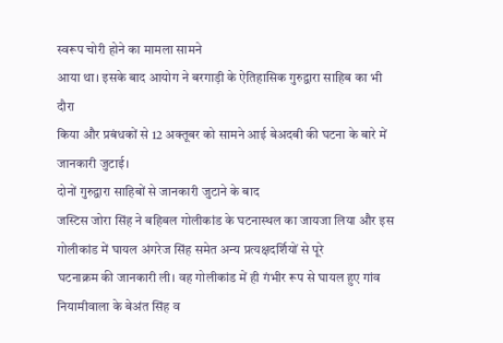स्वरूप चोरी होने का मामला सामने
आया था। इसके बाद आयोग ने बरगाड़ी के ऐतिहासिक गुरुद्वारा साहिब का भी दौरा
किया और प्रबंधकों से 12 अक्तूबर को सामने आई बेअदबी की घटना के बारे में
जानकारी जुटाई।
दोनों गुरुद्वारा साहिबों से जानकारी जुटाने के बाद
जस्टिस जोरा सिंह ने बहिबल गोलीकांड के घटनास्थल का जायजा लिया और इस
गोलीकांड में घायल अंगरेज सिंह समेत अन्य प्रत्यक्षदर्शियों से पूरे
घटनाक्रम की जानकारी ली। वह गोलीकांड में ही गंभीर रूप से घायल हुए गांव
नियामीवाला के बेअंत सिंह व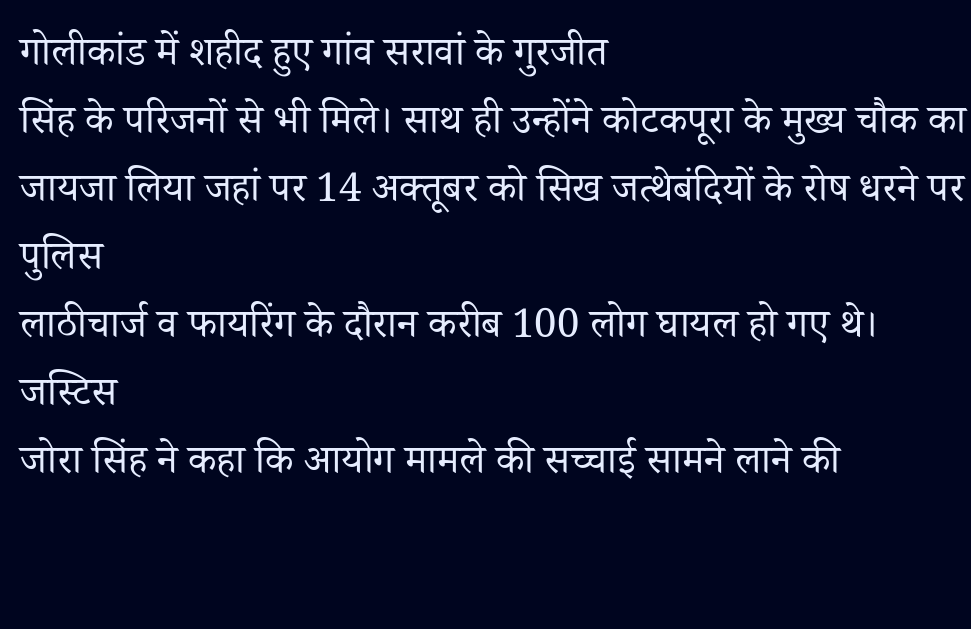गोलीकांड में शहीद हुए गांव सरावां के गुरजीत
सिंह के परिजनों से भी मिले। साथ ही उन्होंने कोटकपूरा के मुख्य चौक का
जायजा लिया जहां पर 14 अक्तूबर को सिख जत्थेबंदियों के रोष धरने पर पुलिस
लाठीचार्ज व फायरिंग के दौरान करीब 100 लोग घायल हो गए थे।
जस्टिस
जोरा सिंह ने कहा कि आयोग मामले की सच्चाई सामने लाने की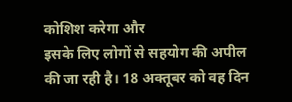कोशिश करेगा और
इसके लिए लोगों से सहयोग की अपील की जा रही है। 18 अक्तूबर को वह दिन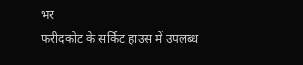भर
फरीदकोट के सर्किट हाउस में उपलब्ध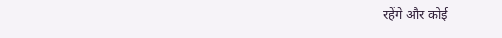रहेंगे और कोई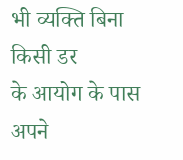भी व्यक्ति बिना किसी डर
के आयोग के पास अपने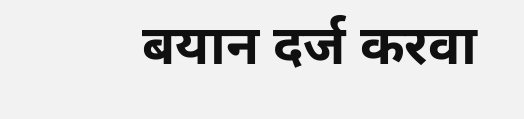बयान दर्ज करवा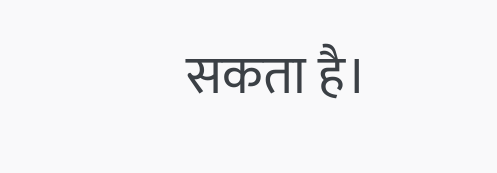सकता है।